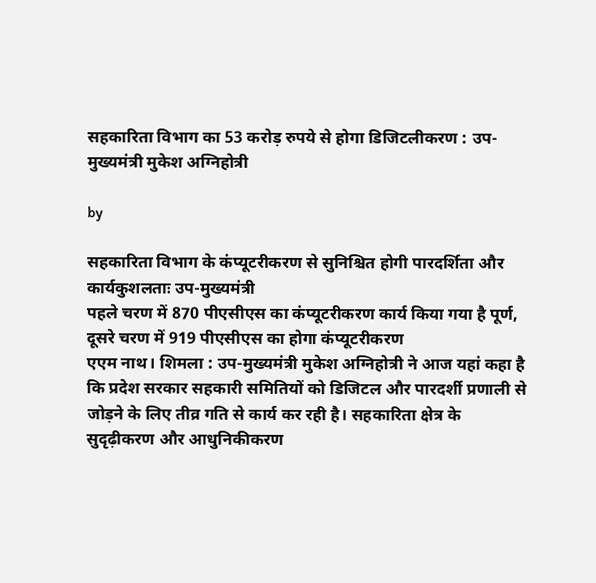सहकारिता विभाग का 53 करोड़ रुपये से होगा डिजिटलीकरण : उप-मुख्यमंत्री मुकेश अग्निहोत्री

by

सहकारिता विभाग के कंप्यूटरीकरण से सुनिश्चित होगी पारदर्शिता और कार्यकुशलताः उप-मुख्यमंत्री
पहले चरण में 870 पीएसीएस का कंप्यूटरीकरण कार्य किया गया है पूर्ण, दूसरे चरण में 919 पीएसीएस का होगा कंप्यूटरीकरण
एएम नाथ। शिमला : उप-मुख्यमंत्री मुकेश अग्निहोत्री ने आज यहां कहा है कि प्रदेश सरकार सहकारी समितियों को डिजिटल और पारदर्शी प्रणाली से जोड़ने के लिए तीव्र गति से कार्य कर रही है। सहकारिता क्षेत्र के सुदृढ़ीकरण और आधुनिकीकरण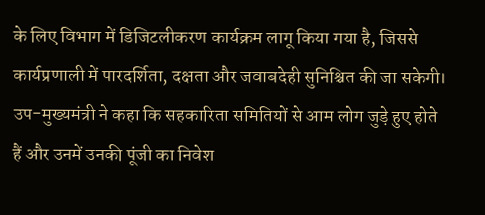के लिए विभाग में डिजिटलीकरण कार्यक्रम लागू किया गया है, जिससे कार्यप्रणाली में पारदर्शिता, दक्षता और जवाबदेही सुनिश्चित की जा सकेगी।
उप-मुख्यमंत्री ने कहा कि सहकारिता समितियों से आम लोग जुड़े हुए होते हैं और उनमें उनकी पूंजी का निवेश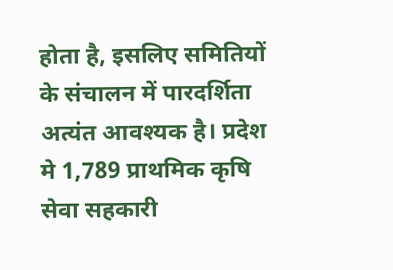होता है, इसलिए समितियों के संचालन में पारदर्शिता अत्यंत आवश्यक है। प्रदेश मे 1,789 प्राथमिक कृषि सेवा सहकारी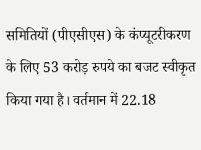समितियों (पीएसीएस) के कंप्यूटरीकरण के लिए 53 करोड़ रुपये का बजट स्वीकृत किया गया है। वर्तमान में 22.18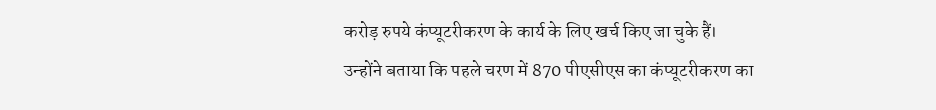करोड़ रुपये कंप्यूटरीकरण के कार्य के लिए खर्च किए जा चुके हैं।
उन्होंने बताया कि पहले चरण में 870 पीएसीएस का कंप्यूटरीकरण का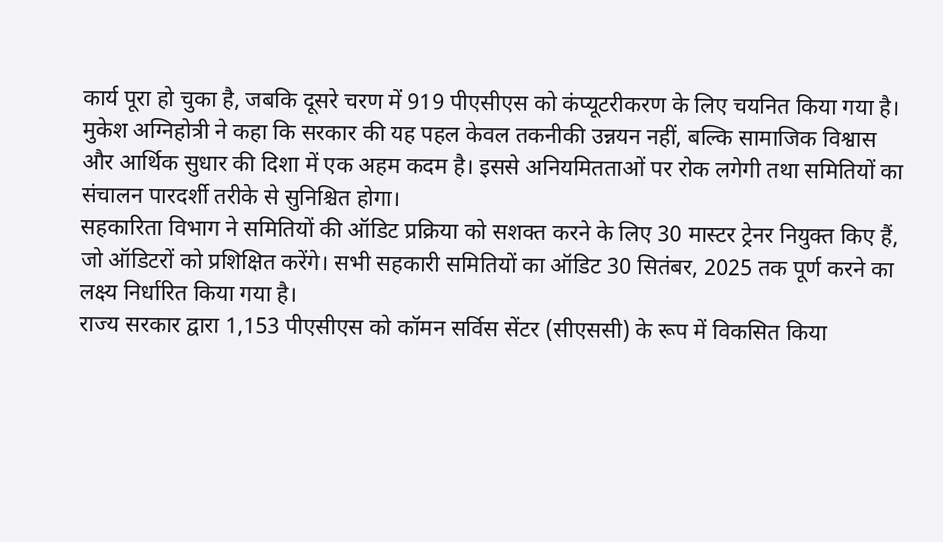कार्य पूरा हो चुका है, जबकि दूसरे चरण में 919 पीएसीएस को कंप्यूटरीकरण के लिए चयनित किया गया है।
मुकेश अग्निहोत्री ने कहा कि सरकार की यह पहल केवल तकनीकी उन्नयन नहीं, बल्कि सामाजिक विश्वास और आर्थिक सुधार की दिशा में एक अहम कदम है। इससे अनियमितताओं पर रोक लगेगी तथा समितियों का संचालन पारदर्शी तरीके से सुनिश्चित होगा।
सहकारिता विभाग ने समितियों की ऑडिट प्रक्रिया को सशक्त करने के लिए 30 मास्टर ट्रेनर नियुक्त किए हैं, जो ऑडिटरों को प्रशिक्षित करेंगे। सभी सहकारी समितियों का ऑडिट 30 सितंबर, 2025 तक पूर्ण करने का लक्ष्य निर्धारित किया गया है।
राज्य सरकार द्वारा 1,153 पीएसीएस को कॉमन सर्विस सेंटर (सीएससी) के रूप में विकसित किया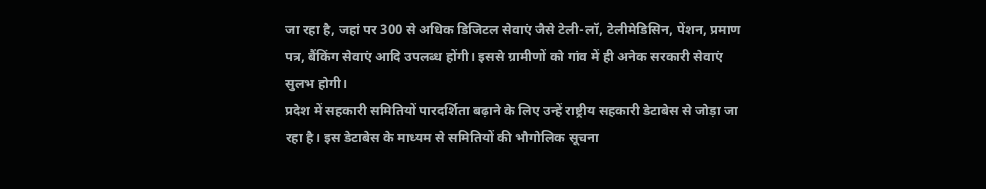जा रहा है, जहां पर 300 से अधिक डिजिटल सेवाएं जैसे टेली-लॉ, टेलीमेडिसिन, पेंशन, प्रमाण पत्र, बैंकिंग सेवाएं आदि उपलब्ध होंगी। इससे ग्रामीणों को गांव में ही अनेक सरकारी सेवाएं सुलभ होगी।
प्रदेश में सहकारी समितियों पारदर्शिता बढ़ाने के लिए उन्हें राष्ट्रीय सहकारी डेटाबेस से जोड़ा जा रहा है। इस डेटाबेस के माध्यम से समितियों की भौगोलिक सूचना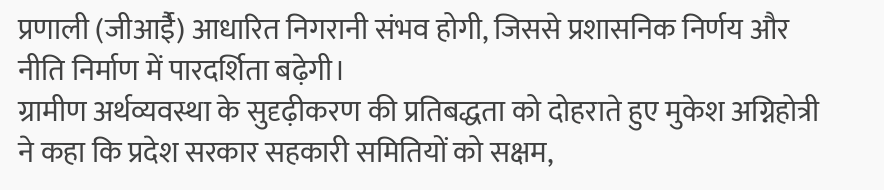प्रणाली (जीआईै) आधारित निगरानी संभव होगी, जिससे प्रशासनिक निर्णय और नीति निर्माण में पारदर्शिता बढ़ेगी।
ग्रामीण अर्थव्यवस्था के सुदृढ़ीकरण की प्रतिबद्धता को दोहराते हुए मुकेश अग्निहोत्री ने कहा कि प्रदेश सरकार सहकारी समितियों को सक्षम,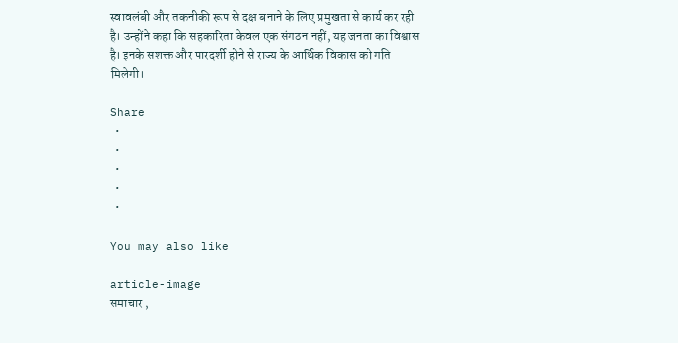स्वावलंबी और तकनीकी रूप से दक्ष बनाने के लिए प्रमुखता से कार्य कर रही है। उन्होंने कहा कि सहकारिता केवल एक संगठन नहीं, यह जनता का विश्वास है। इनके सशक्त और पारदर्शी होने से राज्य के आर्थिक विकास को गति मिलेगी।

Share
  •
  •
  •
  •
  •

You may also like

article-image
समाचार ,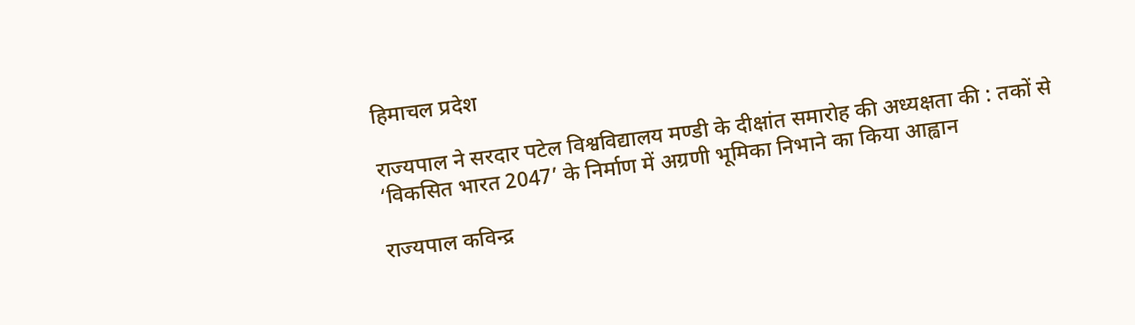हिमाचल प्रदेश

राज्यपाल ने सरदार पटेल विश्वविद्यालय मण्डी के दीक्षांत समारोह की अध्यक्षता की : तकों से ‘विकसित भारत 2047’ के निर्माण में अग्रणी भूमिका निभाने का किया आह्वान

राज्यपाल कविन्द्र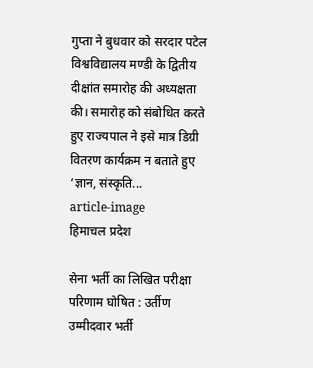गुप्ता ने बुधवार को सरदार पटेल विश्वविद्यालय मण्डी के द्वितीय दीक्षांत समारोह की अध्यक्षता की। समारोह को संबोधित करते हुए राज्यपाल ने इसे मात्र डिग्री वितरण कार्यक्रम न बताते हुए ‘ज्ञान, संस्कृति...
article-image
हिमाचल प्रदेश

सेना भर्ती का लिखित परीक्षा परिणाम घोषित : उर्तीण उम्मीदवार भर्ती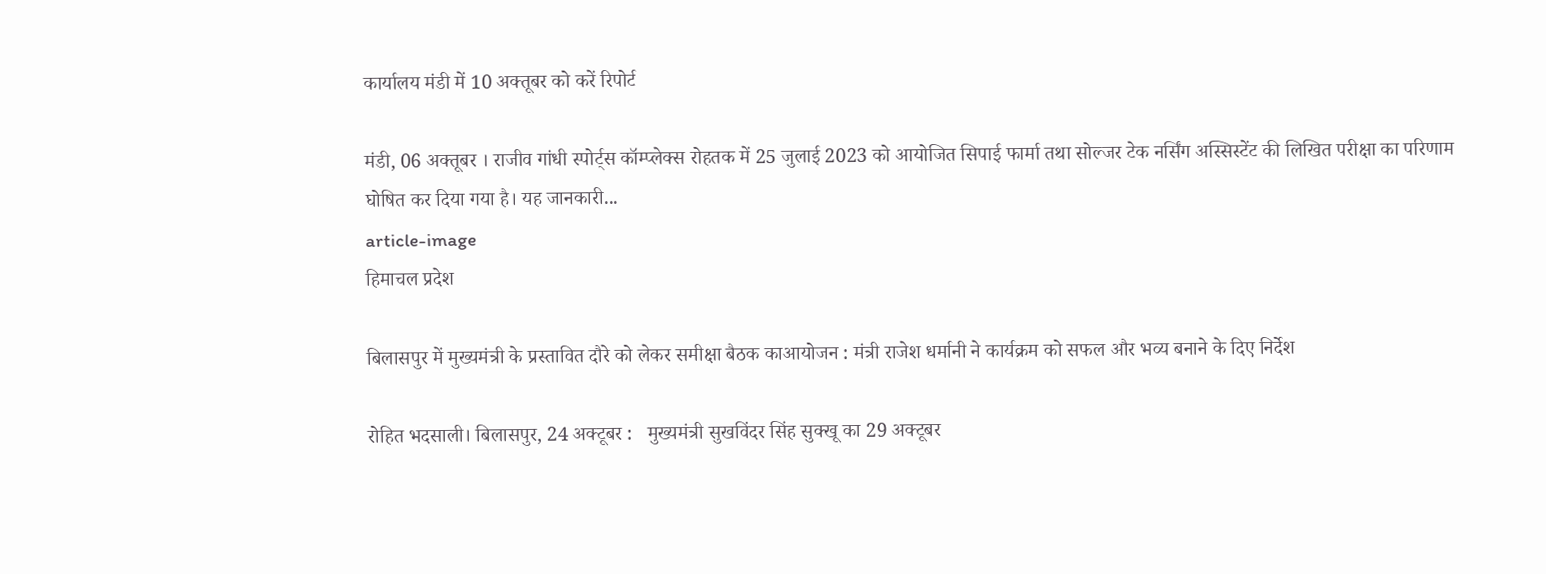कार्यालय मंडी में 10 अक्तूबर को करें रिपोर्ट

मंडी, 06 अक्तूबर । राजीव गांधी स्पोर्ट्स कॉम्प्लेक्स रोहतक में 25 जुलाई 2023 को आयोजित सिपाई फार्मा तथा सोल्जर टेक नर्सिंग अस्सिस्टेंट की लिखित परीक्षा का परिणाम घोषित कर दिया गया है। यह जानकारी...
article-image
हिमाचल प्रदेश

बिलासपुर में मुख्यमंत्री के प्रस्तावित दौरे को लेकर समीक्षा बैठक काआयोजन : मंत्री राजेश धर्मानी ने कार्यक्रम को सफल और भव्य बनाने के दिए निर्देश

रोहित भदसाली। बिलासपुर, 24 अक्टूबर :   मुख्यमंत्री सुखविंदर सिंह सुक्खू का 29 अक्टूबर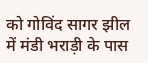को गोविंद सागर झील में मंडी भराड़ी के पास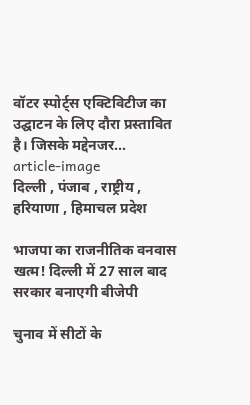वॉटर स्पोर्ट्स एक्टिविटीज का उद्घाटन के लिए दौरा प्रस्तावित है। जिसके मद्देनजर...
article-image
दिल्ली , पंजाब , राष्ट्रीय , हरियाणा , हिमाचल प्रदेश

भाजपा का राजनीतिक वनवास खत्म! दिल्ली में 27 साल बाद सरकार बनाएगी बीजेपी

चुनाव में सीटों के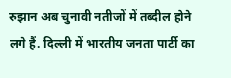रुझान अब चुनावी नतीजों में तब्दील होने लगे हैं. दिल्ली में भारतीय जनता पार्टी का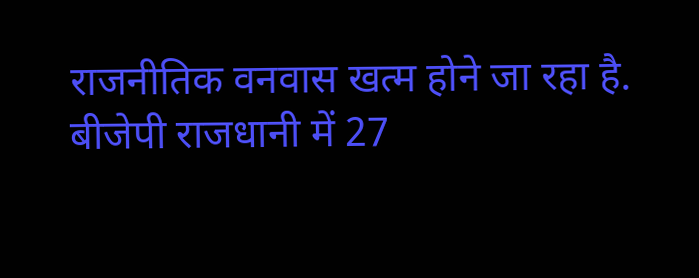राजनीतिक वनवास खत्म होने जा रहा है. बीजेपी राजधानी में 27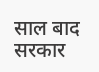साल बाद सरकार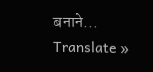बनाने...
Translate »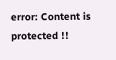error: Content is protected !!